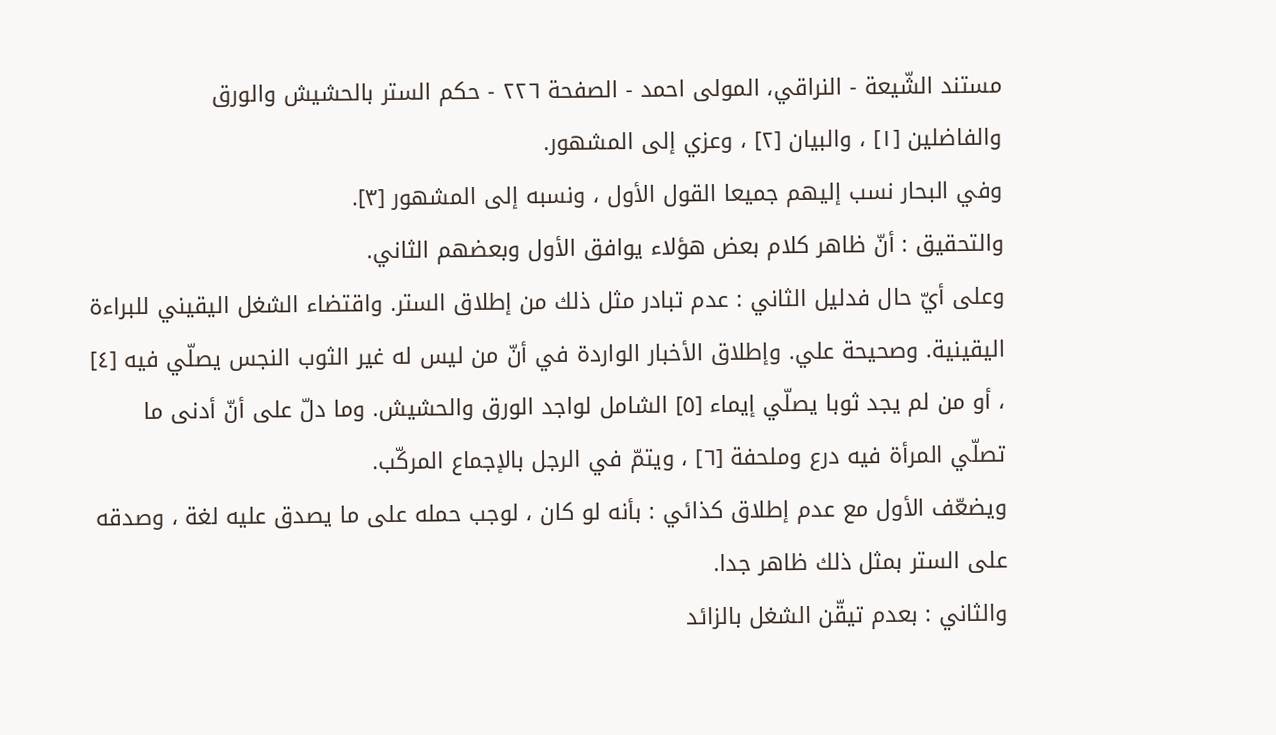مستند الشّيعة - النراقي، المولى احمد - الصفحة ٢٢٦ - حكم الستر بالحشيش والورق
والفاضلين [١] ، والبيان [٢] ، وعزي إلى المشهور.
وفي البحار نسب إليهم جميعا القول الأول ، ونسبه إلى المشهور [٣].
والتحقيق : أنّ ظاهر كلام بعض هؤلاء يوافق الأول وبعضهم الثاني.
وعلى أيّ حال فدليل الثاني : عدم تبادر مثل ذلك من إطلاق الستر. واقتضاء الشغل اليقيني للبراءة اليقينية. وصحيحة علي. وإطلاق الأخبار الواردة في أنّ من ليس له غير الثوب النجس يصلّي فيه [٤] ، أو من لم يجد ثوبا يصلّي إيماء [٥] الشامل لواجد الورق والحشيش. وما دلّ على أنّ أدنى ما تصلّي المرأة فيه درع وملحفة [٦] ، ويتمّ في الرجل بالإجماع المركّب.
ويضعّف الأول مع عدم إطلاق كذائي : بأنه لو كان ، لوجب حمله على ما يصدق عليه لغة ، وصدقه على الستر بمثل ذلك ظاهر جدا.
والثاني : بعدم تيقّن الشغل بالزائد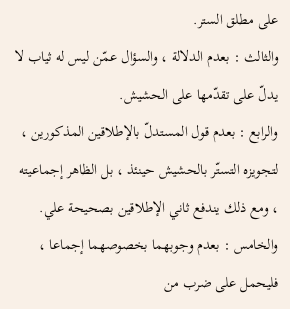على مطلق الستر.
والثالث : بعدم الدلالة ، والسؤال عمّن ليس له ثياب لا يدلّ على تقدّمها على الحشيش.
والرابع : بعدم قول المستدلّ بالإطلاقين المذكورين ، لتجويزه التستّر بالحشيش حينئذ ، بل الظاهر إجماعيته ، ومع ذلك يندفع ثاني الإطلاقين بصحيحة علي.
والخامس : بعدم وجوبهما بخصوصهما إجماعا ، فليحمل على ضرب من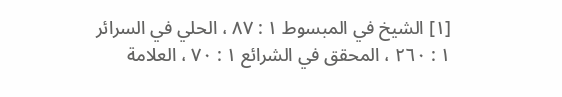[١] الشيخ في المبسوط ١ : ٨٧ ، الحلي في السرائر ١ : ٢٦٠ ، المحقق في الشرائع ١ : ٧٠ ، العلامة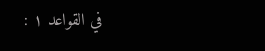في القواعد ١ :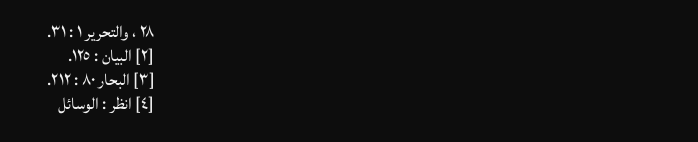٢٨ ، والتحرير ١ : ٣١.
[٢] البيان : ١٢٥.
[٣] البحار ٨٠ : ٢١٢.
[٤] انظر : الوسائل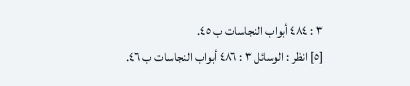٣ : ٤٨٤ أبواب النجاسات ب ٤٥.
[٥] انظر : الوسائل ٣ : ٤٨٦ أبواب النجاسات ب ٤٦.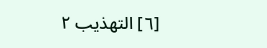[٦] التهذيب ٢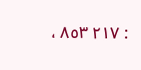: ٢١٧ ٨٥٣ ،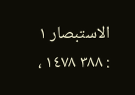الاستبصار ١ : ٣٨٨ ١٤٧٨ ،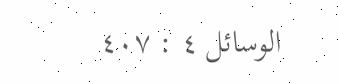الوسائل ٤ : ٤٠٧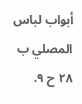أبواب لباس المصلي ب ٢٨ ح ٩.